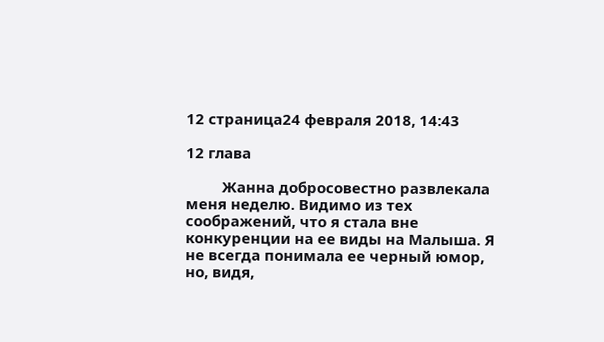12 страница24 февраля 2018, 14:43

12 глава

         Жанна добросовестно развлекала меня неделю. Видимо из тех соображений, что я стала вне конкуренции на ее виды на Малыша. Я не всегда понимала ее черный юмор, но, видя,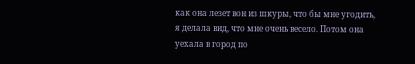как она лезет вон из шкуры, что бы мне угодить, я делала вид, что мне очень весело. Потом она уехала в город по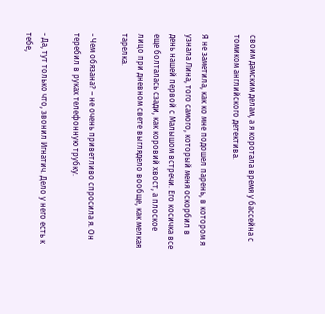своим дамским делам, а я коротала время у бассейна с томиком английского детектива.

Я не заметила, как ко мне подошел парень, в котором я узнала Лина, того самого, который меня оскорбил в день нашей первой с Малышом встречи. Его косичка все еще болталась сзади, как коровий хвост, а плоское лицо при дневном свете выглядело вообще, как мелкая тарелка.

- Чем обязана? – не очень приветливо спросила я. Он теребил в руках телефонную трубку.

- Да, тут только что, звонил Игнатич. Дело у него есть к тебе,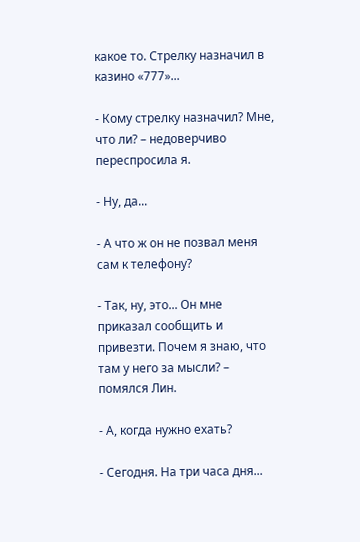какое то. Стрелку назначил в казино «777»...

- Кому стрелку назначил? Мне, что ли? – недоверчиво переспросила я.

- Ну, да...

- А что ж он не позвал меня сам к телефону?

- Так, ну, это... Он мне приказал сообщить и привезти. Почем я знаю, что там у него за мысли? – помялся Лин.

- А, когда нужно ехать?

- Сегодня. На три часа дня...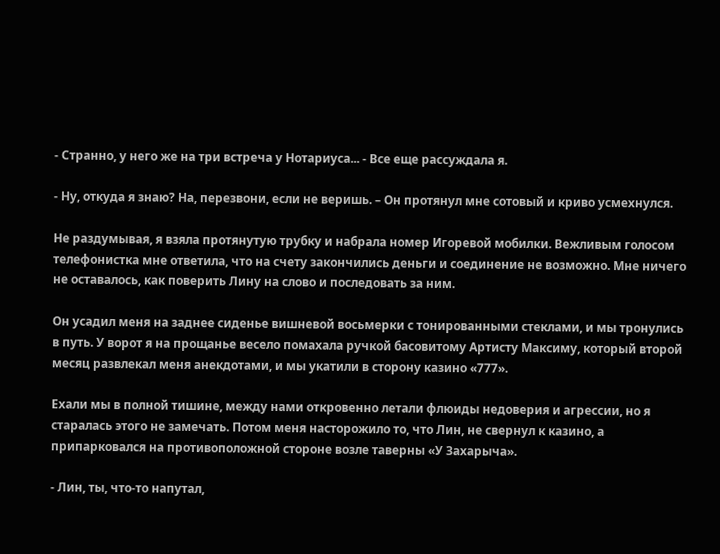- Странно, у него же на три встреча у Нотариуса... - Все еще рассуждала я.

- Ну, откуда я знаю? На, перезвони, если не веришь. – Он протянул мне сотовый и криво усмехнулся.

Не раздумывая, я взяла протянутую трубку и набрала номер Игоревой мобилки. Вежливым голосом телефонистка мне ответила, что на счету закончились деньги и соединение не возможно. Мне ничего не оставалось, как поверить Лину на слово и последовать за ним.

Он усадил меня на заднее сиденье вишневой восьмерки с тонированными стеклами, и мы тронулись в путь. У ворот я на прощанье весело помахала ручкой басовитому Артисту Максиму, который второй месяц развлекал меня анекдотами, и мы укатили в сторону казино «777».

Ехали мы в полной тишине, между нами откровенно летали флюиды недоверия и агрессии, но я старалась этого не замечать. Потом меня насторожило то, что Лин, не свернул к казино, а припарковался на противоположной стороне возле таверны «У Захарыча».

- Лин, ты, что-то напутал,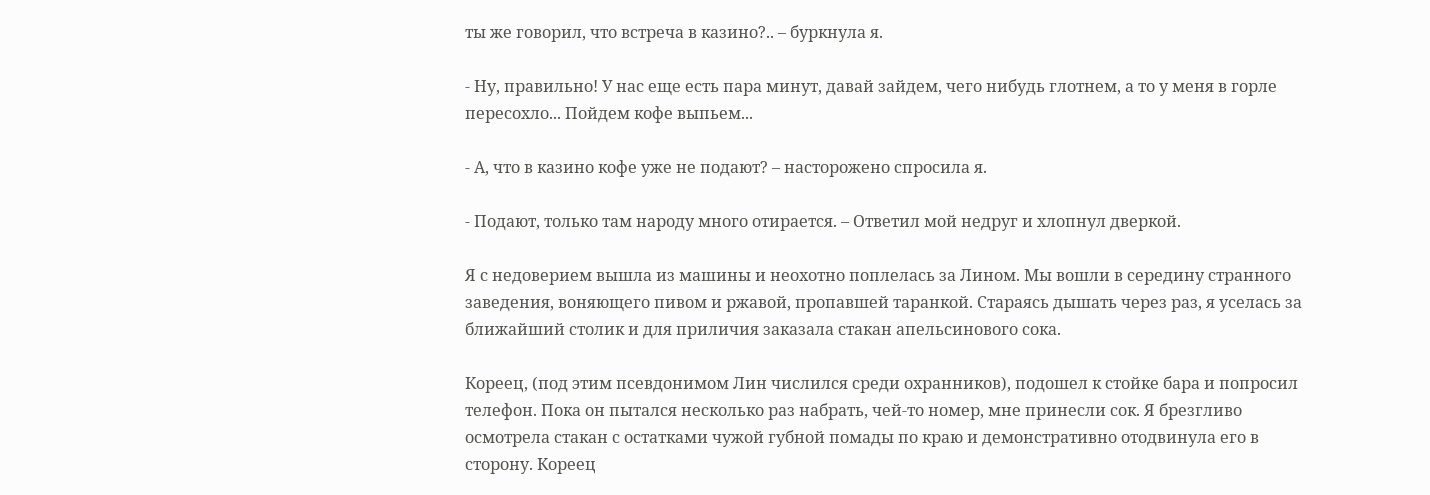ты же говорил, что встреча в казино?.. – буркнула я.

- Ну, правильно! У нас еще есть пара минут, давай зайдем, чего нибудь глотнем, а то у меня в горле пересохло... Пойдем кофе выпьем...

- А, что в казино кофе уже не подают? – насторожено спросила я.

- Подают, только там народу много отирается. – Ответил мой недруг и хлопнул дверкой.

Я с недоверием вышла из машины и неохотно поплелась за Лином. Мы вошли в середину странного заведения, воняющего пивом и ржавой, пропавшей таранкой. Стараясь дышать через раз, я уселась за ближайший столик и для приличия заказала стакан апельсинового сока.

Кореец, (под этим псевдонимом Лин числился среди охранников), подошел к стойке бара и попросил телефон. Пока он пытался несколько раз набрать, чей-то номер, мне принесли сок. Я брезгливо осмотрела стакан с остатками чужой губной помады по краю и демонстративно отодвинула его в сторону. Кореец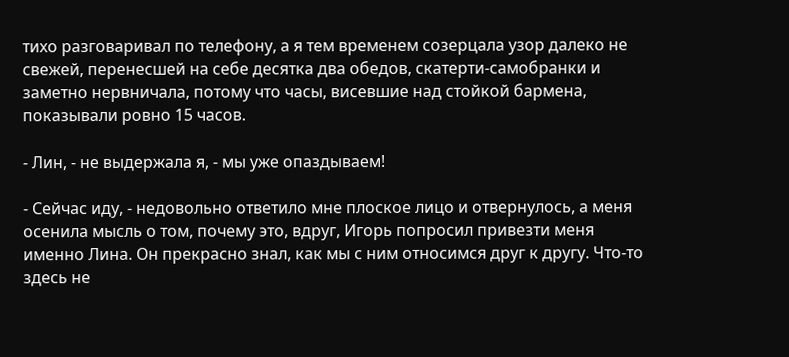тихо разговаривал по телефону, а я тем временем созерцала узор далеко не свежей, перенесшей на себе десятка два обедов, скатерти-самобранки и заметно нервничала, потому что часы, висевшие над стойкой бармена, показывали ровно 15 часов.

- Лин, - не выдержала я, - мы уже опаздываем!

- Сейчас иду, - недовольно ответило мне плоское лицо и отвернулось, а меня осенила мысль о том, почему это, вдруг, Игорь попросил привезти меня именно Лина. Он прекрасно знал, как мы с ним относимся друг к другу. Что-то здесь не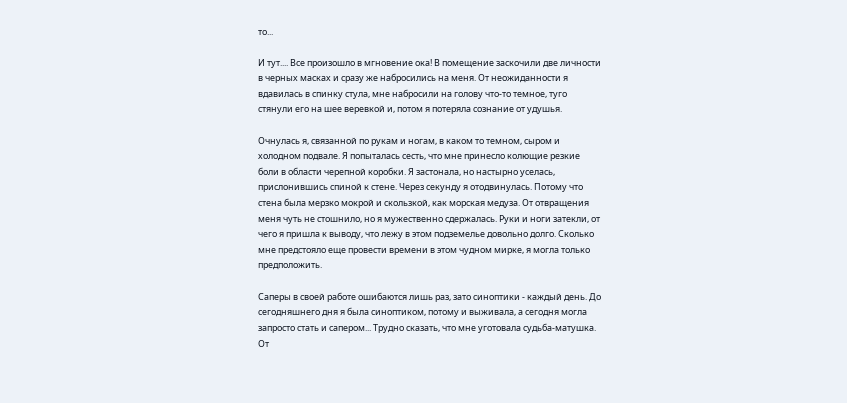то...

И тут.... Все произошло в мгновение ока! В помещение заскочили две личности в черных масках и сразу же набросились на меня. От неожиданности я вдавилась в спинку стула, мне набросили на голову что-то темное, туго стянули его на шее веревкой и, потом я потеряла сознание от удушья.

Очнулась я, связанной по рукам и ногам, в каком то темном, сыром и холодном подвале. Я попыталась сесть, что мне принесло колющие резкие боли в области черепной коробки. Я застонала, но настырно уселась, прислонившись спиной к стене. Через секунду я отодвинулась. Потому что стена была мерзко мокрой и скользкой, как морская медуза. От отвращения меня чуть не стошнило, но я мужественно сдержалась. Руки и ноги затекли, от чего я пришла к выводу, что лежу в этом подземелье довольно долго. Сколько мне предстояло еще провести времени в этом чудном мирке, я могла только предположить.

Саперы в своей работе ошибаются лишь раз, зато синоптики - каждый день. До сегодняшнего дня я была синоптиком, потому и выживала, а сегодня могла запросто стать и сапером... Трудно сказать, что мне уготовала судьба-матушка. От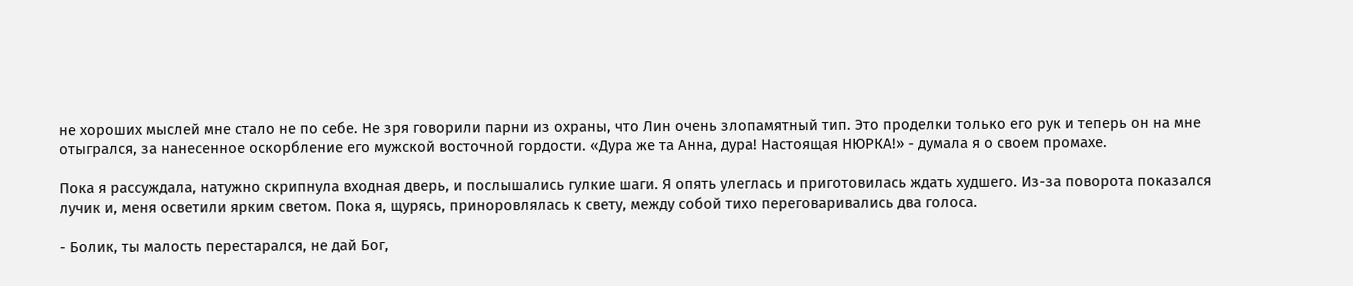не хороших мыслей мне стало не по себе. Не зря говорили парни из охраны, что Лин очень злопамятный тип. Это проделки только его рук и теперь он на мне отыгрался, за нанесенное оскорбление его мужской восточной гордости. «Дура же та Анна, дура! Настоящая НЮРКА!» - думала я о своем промахе.

Пока я рассуждала, натужно скрипнула входная дверь, и послышались гулкие шаги. Я опять улеглась и приготовилась ждать худшего. Из-за поворота показался лучик и, меня осветили ярким светом. Пока я, щурясь, приноровлялась к свету, между собой тихо переговаривались два голоса.

- Болик, ты малость перестарался, не дай Бог,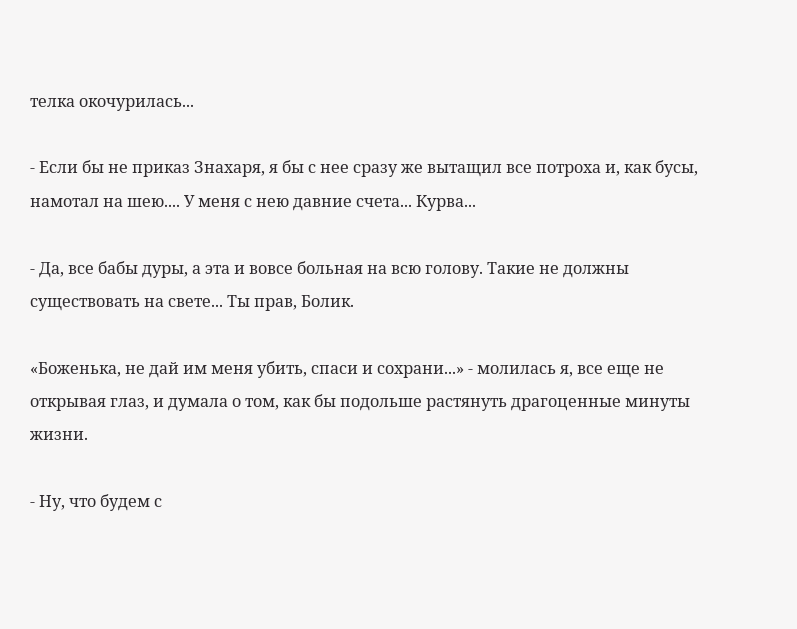телка окочурилась...

- Если бы не приказ Знахаря, я бы с нее сразу же вытащил все потроха и, как бусы, намотал на шею.... У меня с нею давние счета... Курва...

- Да, все бабы дуры, а эта и вовсе больная на всю голову. Такие не должны существовать на свете... Ты прав, Болик.

«Боженька, не дай им меня убить, спаси и сохрани...» - молилась я, все еще не открывая глаз, и думала о том, как бы подольше растянуть драгоценные минуты жизни.

- Ну, что будем с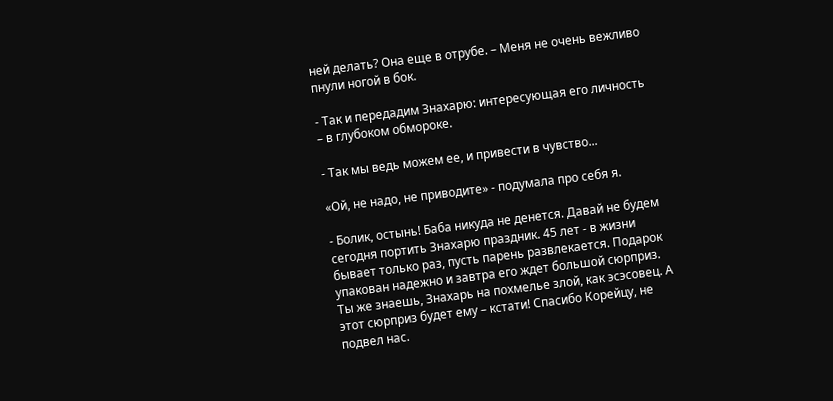ней делать? Она еще в отрубе. – Меня не очень вежливо пнули ногой в бок.

- Так и передадим Знахарю: интересующая его личность – в глубоком обмороке.

- Так мы ведь можем ее, и привести в чувство...

«Ой, не надо, не приводите» - подумала про себя я.

- Болик, остынь! Баба никуда не денется. Давай не будем сегодня портить Знахарю праздник. 45 лет - в жизни бывает только раз, пусть парень развлекается. Подарок упакован надежно и завтра его ждет большой сюрприз. Ты же знаешь, Знахарь на похмелье злой, как эсэсовец. А этот сюрприз будет ему – кстати! Спасибо Корейцу, не подвел нас.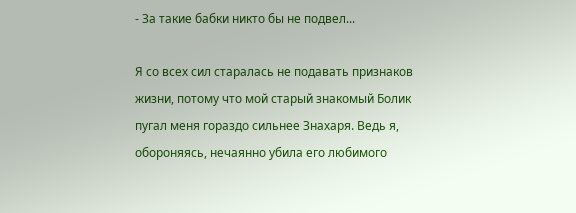- За такие бабки никто бы не подвел...

Я со всех сил старалась не подавать признаков жизни, потому что мой старый знакомый Болик пугал меня гораздо сильнее Знахаря. Ведь я, обороняясь, нечаянно убила его любимого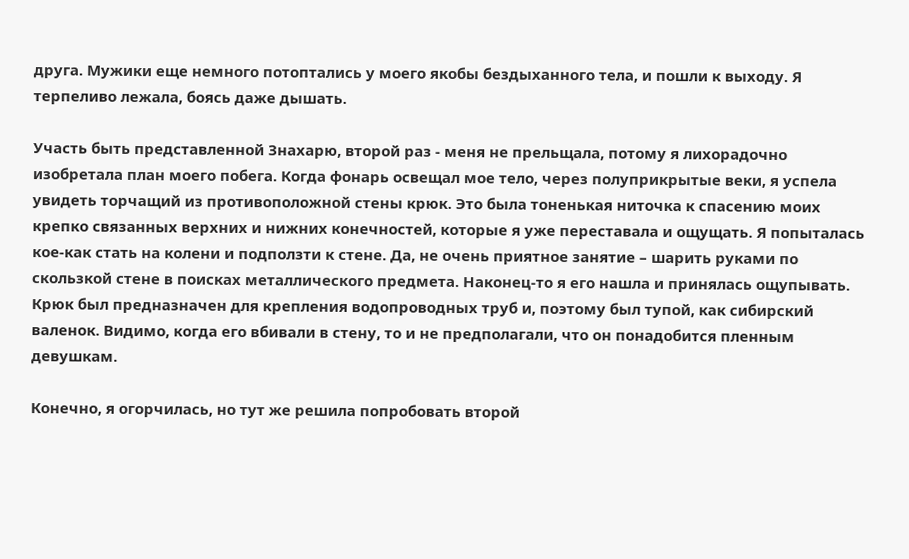друга. Мужики еще немного потоптались у моего якобы бездыханного тела, и пошли к выходу. Я терпеливо лежала, боясь даже дышать.

Участь быть представленной Знахарю, второй раз - меня не прельщала, потому я лихорадочно изобретала план моего побега. Когда фонарь освещал мое тело, через полуприкрытые веки, я успела увидеть торчащий из противоположной стены крюк. Это была тоненькая ниточка к спасению моих крепко связанных верхних и нижних конечностей, которые я уже переставала и ощущать. Я попыталась кое-как стать на колени и подползти к стене. Да, не очень приятное занятие – шарить руками по скользкой стене в поисках металлического предмета. Наконец-то я его нашла и принялась ощупывать. Крюк был предназначен для крепления водопроводных труб и, поэтому был тупой, как сибирский валенок. Видимо, когда его вбивали в стену, то и не предполагали, что он понадобится пленным девушкам.

Конечно, я огорчилась, но тут же решила попробовать второй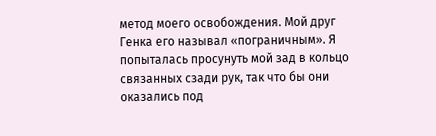метод моего освобождения. Мой друг Генка его называл «пограничным». Я попыталась просунуть мой зад в кольцо связанных сзади рук, так что бы они оказались под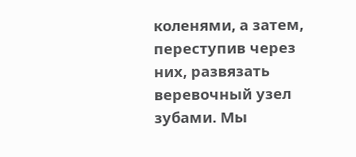коленями, а затем, переступив через них, развязать веревочный узел зубами. Мы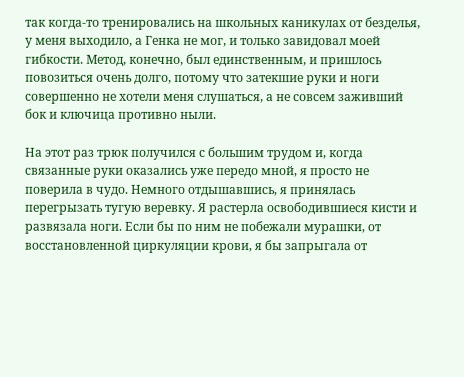так когда-то тренировались на школьных каникулах от безделья, у меня выходило, а Генка не мог, и только завидовал моей гибкости. Метод, конечно, был единственным, и пришлось повозиться очень долго, потому что затекшие руки и ноги совершенно не хотели меня слушаться, а не совсем заживший бок и ключица противно ныли.

На этот раз трюк получился с большим трудом и, когда связанные руки оказались уже передо мной, я просто не поверила в чудо. Немного отдышавшись, я принялась перегрызать тугую веревку. Я растерла освободившиеся кисти и развязала ноги. Если бы по ним не побежали мурашки, от восстановленной циркуляции крови, я бы запрыгала от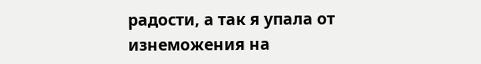радости, а так я упала от изнеможения на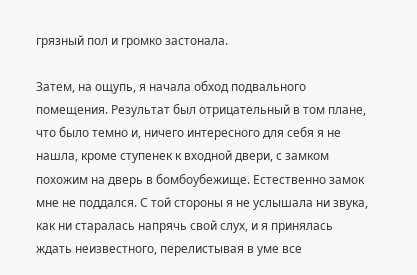грязный пол и громко застонала.

Затем, на ощупь, я начала обход подвального помещения. Результат был отрицательный в том плане, что было темно и, ничего интересного для себя я не нашла, кроме ступенек к входной двери, с замком похожим на дверь в бомбоубежище. Естественно замок мне не поддался. С той стороны я не услышала ни звука, как ни старалась напрячь свой слух, и я принялась ждать неизвестного, перелистывая в уме все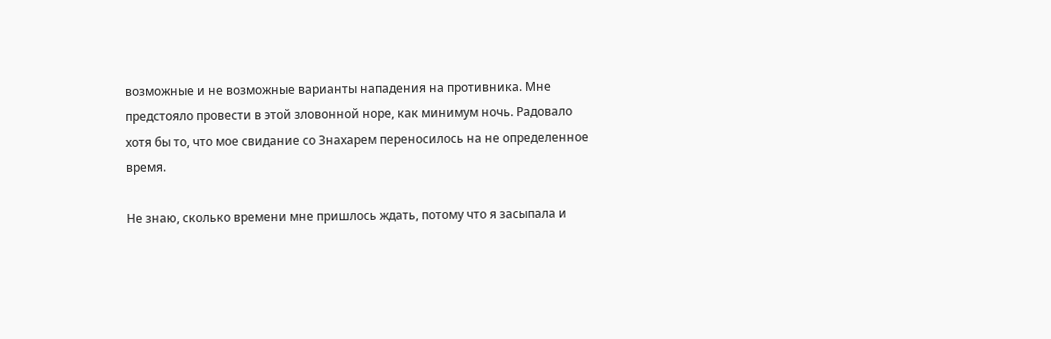возможные и не возможные варианты нападения на противника. Мне предстояло провести в этой зловонной норе, как минимум ночь. Радовало хотя бы то, что мое свидание со Знахарем переносилось на не определенное время.

Не знаю, сколько времени мне пришлось ждать, потому что я засыпала и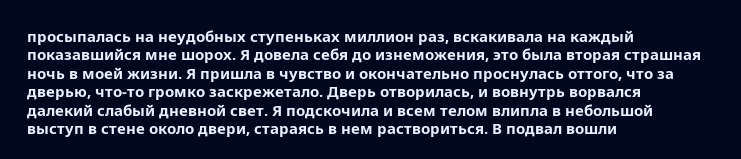просыпалась на неудобных ступеньках миллион раз, вскакивала на каждый показавшийся мне шорох. Я довела себя до изнеможения, это была вторая страшная ночь в моей жизни. Я пришла в чувство и окончательно проснулась оттого, что за дверью, что-то громко заскрежетало. Дверь отворилась, и вовнутрь ворвался далекий слабый дневной свет. Я подскочила и всем телом влипла в небольшой выступ в стене около двери, стараясь в нем раствориться. В подвал вошли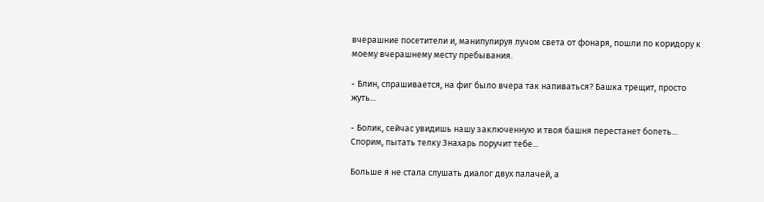вчерашние посетители и, манипулируя лучом света от фонаря, пошли по коридору к моему вчерашнему месту пребывания.

- Блин, спрашивается, на фиг было вчера так напиваться? Башка трещит, просто жуть...

- Болик, сейчас увидишь нашу заключенную и твоя башня перестанет болеть... Спорим, пытать телку Знахарь поручит тебе...

Больше я не стала слушать диалог двух палачей, а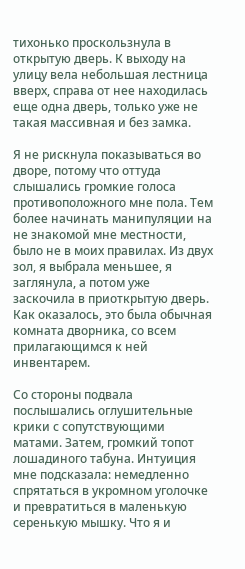тихонько проскользнула в открытую дверь. К выходу на улицу вела небольшая лестница вверх, справа от нее находилась еще одна дверь, только уже не такая массивная и без замка.

Я не рискнула показываться во дворе, потому что оттуда слышались громкие голоса противоположного мне пола. Тем более начинать манипуляции на не знакомой мне местности, было не в моих правилах. Из двух зол, я выбрала меньшее, я заглянула, а потом уже заскочила в приоткрытую дверь. Как оказалось, это была обычная комната дворника, со всем прилагающимся к ней инвентарем.

Со стороны подвала послышались оглушительные крики с сопутствующими матами. Затем, громкий топот лошадиного табуна. Интуиция мне подсказала: немедленно спрятаться в укромном уголочке и превратиться в маленькую серенькую мышку. Что я и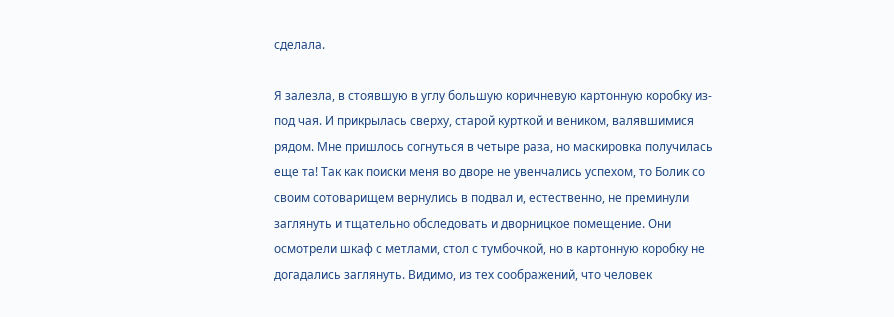сделала.

Я залезла, в стоявшую в углу большую коричневую картонную коробку из-под чая. И прикрылась сверху, старой курткой и веником, валявшимися рядом. Мне пришлось согнуться в четыре раза, но маскировка получилась еще та! Так как поиски меня во дворе не увенчались успехом, то Болик со своим сотоварищем вернулись в подвал и, естественно, не преминули заглянуть и тщательно обследовать и дворницкое помещение. Они осмотрели шкаф с метлами, стол с тумбочкой, но в картонную коробку не догадались заглянуть. Видимо, из тех соображений, что человек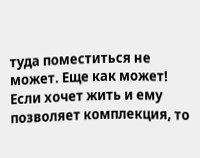туда поместиться не может. Еще как может! Если хочет жить и ему позволяет комплекция, то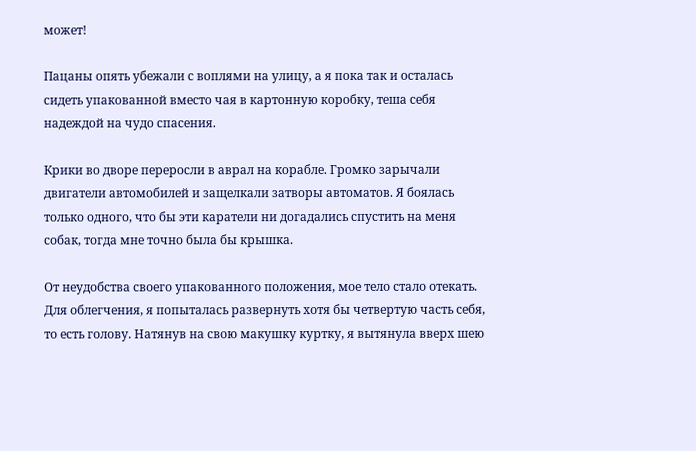может!

Пацаны опять убежали с воплями на улицу, а я пока так и осталась сидеть упакованной вместо чая в картонную коробку, теша себя надеждой на чудо спасения.

Крики во дворе переросли в аврал на корабле. Громко зарычали двигатели автомобилей и защелкали затворы автоматов. Я боялась только одного, что бы эти каратели ни догадались спустить на меня собак, тогда мне точно была бы крышка.

От неудобства своего упакованного положения, мое тело стало отекать. Для облегчения, я попыталась развернуть хотя бы четвертую часть себя, то есть голову. Натянув на свою макушку куртку, я вытянула вверх шею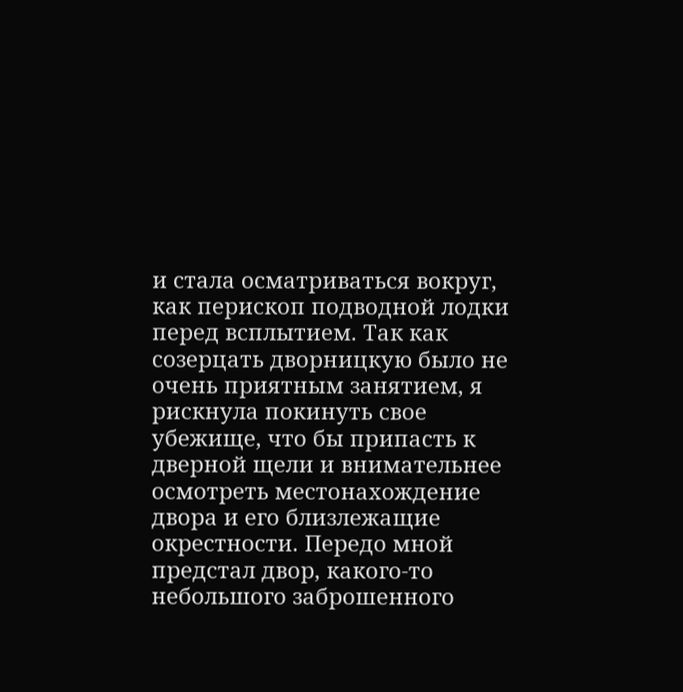и стала осматриваться вокруг, как перископ подводной лодки перед всплытием. Так как созерцать дворницкую было не очень приятным занятием, я рискнула покинуть свое убежище, что бы припасть к дверной щели и внимательнее осмотреть местонахождение двора и его близлежащие окрестности. Передо мной предстал двор, какого-то небольшого заброшенного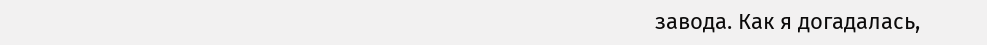завода. Как я догадалась,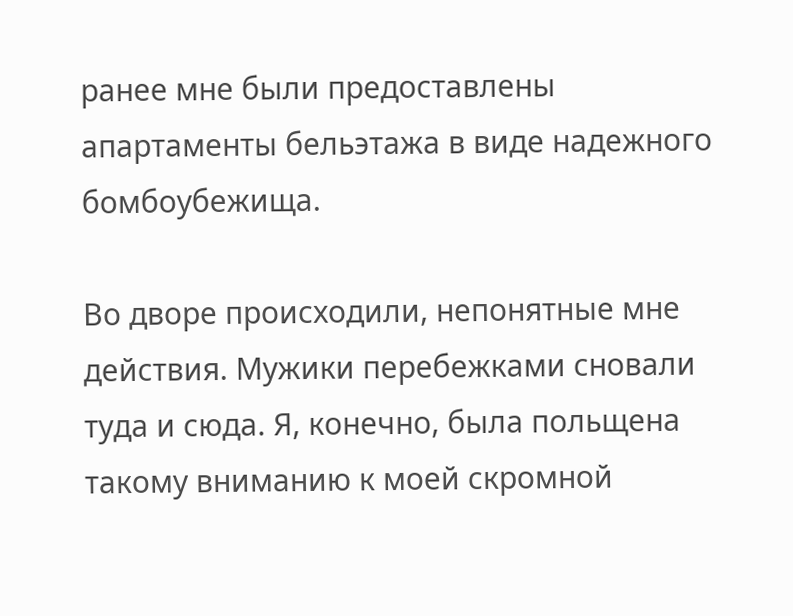ранее мне были предоставлены апартаменты бельэтажа в виде надежного бомбоубежища.

Во дворе происходили, непонятные мне действия. Мужики перебежками сновали туда и сюда. Я, конечно, была польщена такому вниманию к моей скромной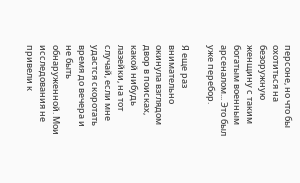персоне, но что бы охотиться на безоружную женщину с таким богатым военным арсеналом... Это был уже перебор.

Я еще раз внимательно окинула взглядом двор в поисках, какой нибудь лазейки, на тот случай, если мне удастся скоротать время до вечера и не быть обнаруженной. Мои исследования не привели к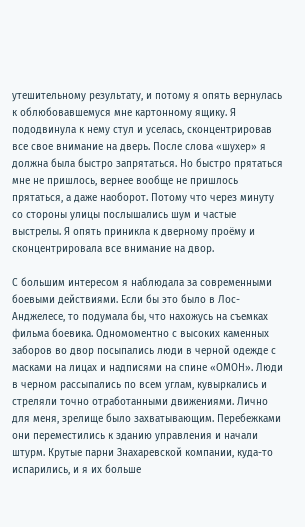утешительному результату, и потому я опять вернулась к облюбовавшемуся мне картонному ящику. Я пододвинула к нему стул и уселась, сконцентрировав все свое внимание на дверь. После слова «шухер» я должна была быстро запрятаться. Но быстро прятаться мне не пришлось, вернее вообще не пришлось прятаться, а даже наоборот. Потому что через минуту со стороны улицы послышались шум и частые выстрелы. Я опять приникла к дверному проёму и сконцентрировала все внимание на двор.

С большим интересом я наблюдала за современными боевыми действиями. Если бы это было в Лос-Анджелесе, то подумала бы, что нахожусь на съемках фильма боевика. Одномоментно с высоких каменных заборов во двор посыпались люди в черной одежде с масками на лицах и надписями на спине «ОМОН». Люди в черном рассыпались по всем углам, кувыркались и стреляли точно отработанными движениями. Лично для меня, зрелище было захватывающим. Перебежками они переместились к зданию управления и начали штурм. Крутые парни Знахаревской компании, куда-то испарились, и я их больше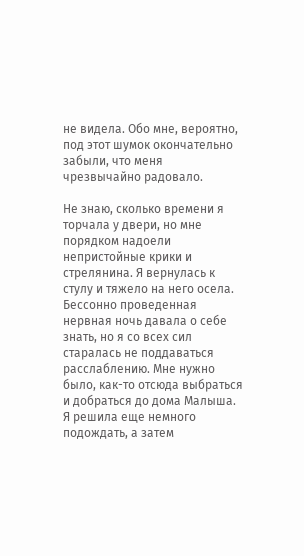не видела. Обо мне, вероятно, под этот шумок окончательно забыли, что меня чрезвычайно радовало.

Не знаю, сколько времени я торчала у двери, но мне порядком надоели непристойные крики и стрелянина. Я вернулась к стулу и тяжело на него осела. Бессонно проведенная нервная ночь давала о себе знать, но я со всех сил старалась не поддаваться расслаблению. Мне нужно было, как-то отсюда выбраться и добраться до дома Малыша. Я решила еще немного подождать, а затем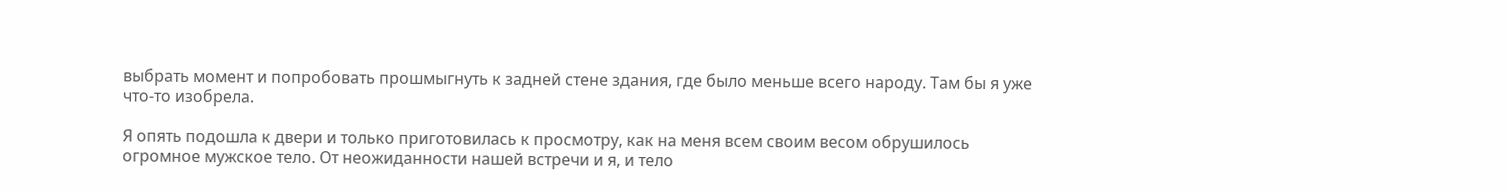выбрать момент и попробовать прошмыгнуть к задней стене здания, где было меньше всего народу. Там бы я уже что-то изобрела.

Я опять подошла к двери и только приготовилась к просмотру, как на меня всем своим весом обрушилось огромное мужское тело. От неожиданности нашей встречи и я, и тело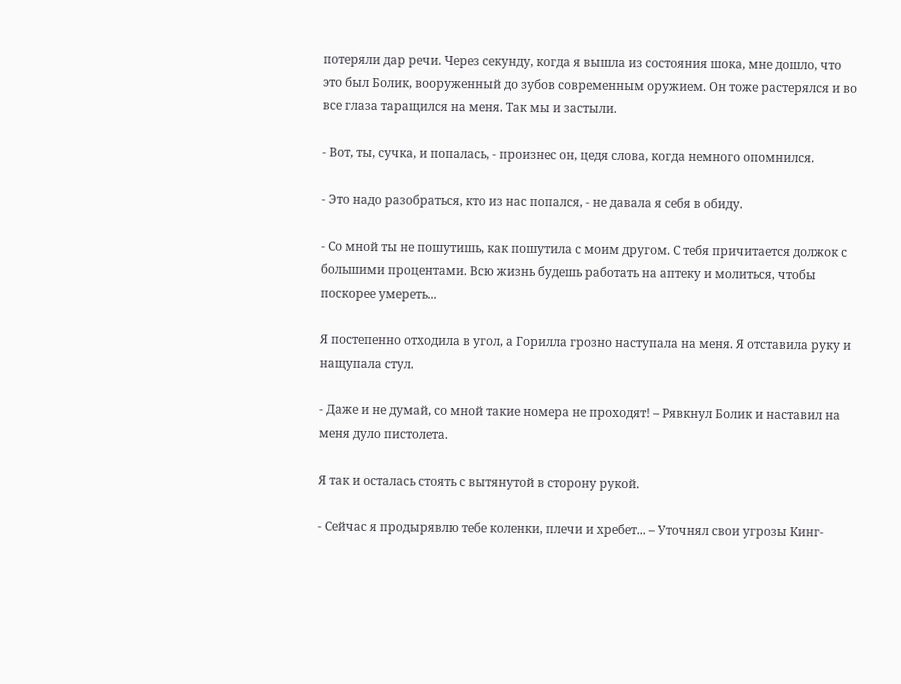потеряли дар речи. Через секунду, когда я вышла из состояния шока, мне дошло, что это был Болик, вооруженный до зубов современным оружием. Он тоже растерялся и во все глаза таращился на меня. Так мы и застыли.

- Вот, ты, сучка, и попалась, - произнес он, цедя слова, когда немного опомнился.

- Это надо разобраться, кто из нас попался, - не давала я себя в обиду.

- Со мной ты не пошутишь, как пошутила с моим другом. С тебя причитается должок с большими процентами. Всю жизнь будешь работать на аптеку и молиться, чтобы поскорее умереть...

Я постепенно отходила в угол, а Горилла грозно наступала на меня. Я отставила руку и нащупала стул.

- Даже и не думай, со мной такие номера не проходят! – Рявкнул Болик и наставил на меня дуло пистолета.

Я так и осталась стоять с вытянутой в сторону рукой.

- Сейчас я продырявлю тебе коленки, плечи и хребет... – Уточнял свои угрозы Кинг-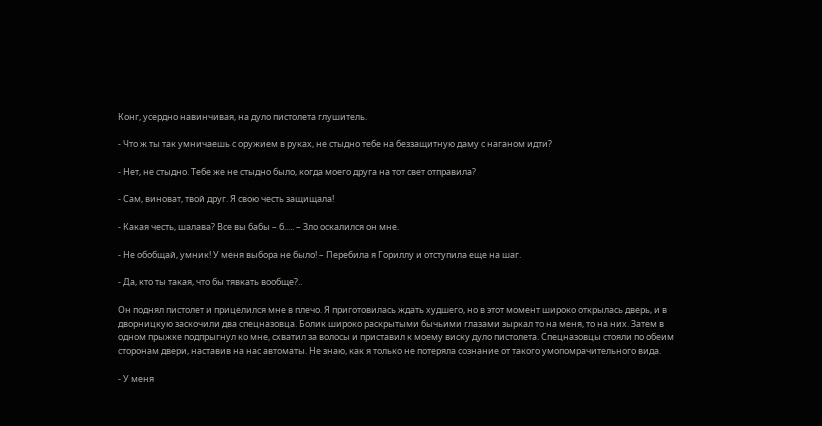Конг, усердно навинчивая, на дуло пистолета глушитель.

- Что ж ты так умничаешь с оружием в руках, не стыдно тебе на беззащитную даму с наганом идти?

- Нет, не стыдно. Тебе же не стыдно было, когда моего друга на тот свет отправила?

- Сам, виноват, твой друг. Я свою честь защищала!

- Какая честь, шалава? Все вы бабы – б..... – Зло оскалился он мне.

- Не обобщай, умник! У меня выбора не было! – Перебила я Гориллу и отступила еще на шаг.

- Да, кто ты такая, что бы тявкать вообще?..

Он поднял пистолет и прицелился мне в плечо. Я приготовилась ждать худшего, но в этот момент широко открылась дверь, и в дворницкую заскочили два спецназовца. Болик широко раскрытыми бычьими глазами зыркал то на меня, то на них. Затем в одном прыжке подпрыгнул ко мне, схватил за волосы и приставил к моему виску дуло пистолета. Спецназовцы стояли по обеим сторонам двери, наставив на нас автоматы. Не знаю, как я только не потеряла сознание от такого умопомрачительного вида.

- У меня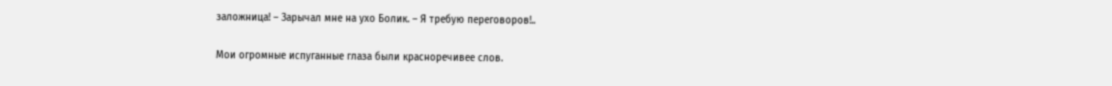заложница! – Зарычал мне на ухо Болик. – Я требую переговоров!..

Мои огромные испуганные глаза были красноречивее слов.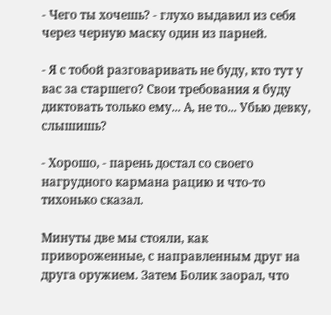- Чего ты хочешь? - глухо выдавил из себя через черную маску один из парней.

- Я с тобой разговаривать не буду, кто тут у вас за старшего? Свои требования я буду диктовать только ему... А, не то... Убью девку, слышишь?

- Хорошо, - парень достал со своего нагрудного кармана рацию и что-то тихонько сказал.

Минуты две мы стояли, как привороженные, с направленным друг на друга оружием. Затем Болик заорал, что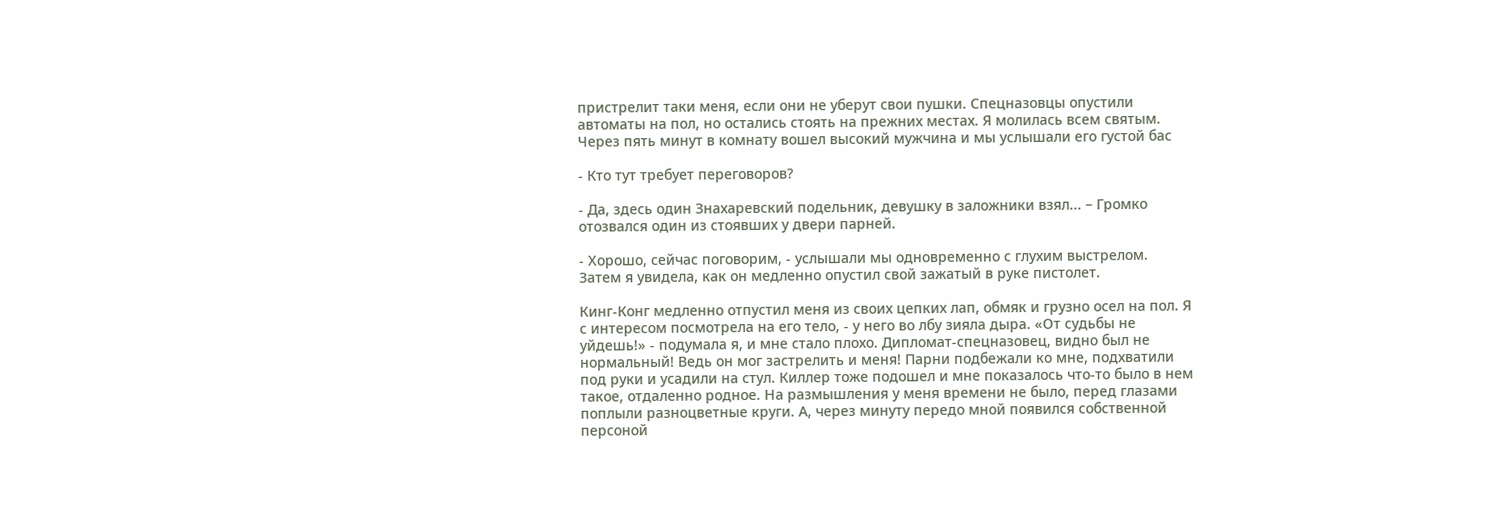пристрелит таки меня, если они не уберут свои пушки. Спецназовцы опустили автоматы на пол, но остались стоять на прежних местах. Я молилась всем святым. Через пять минут в комнату вошел высокий мужчина и мы услышали его густой бас

- Кто тут требует переговоров?

- Да, здесь один Знахаревский подельник, девушку в заложники взял... – Громко отозвался один из стоявших у двери парней.

- Хорошо, сейчас поговорим, - услышали мы одновременно с глухим выстрелом. Затем я увидела, как он медленно опустил свой зажатый в руке пистолет.

Кинг-Конг медленно отпустил меня из своих цепких лап, обмяк и грузно осел на пол. Я с интересом посмотрела на его тело, - у него во лбу зияла дыра. «От судьбы не уйдешь!» - подумала я, и мне стало плохо. Дипломат-спецназовец, видно был не нормальный! Ведь он мог застрелить и меня! Парни подбежали ко мне, подхватили под руки и усадили на стул. Киллер тоже подошел и мне показалось что-то было в нем такое, отдаленно родное. На размышления у меня времени не было, перед глазами поплыли разноцветные круги. А, через минуту передо мной появился собственной персоной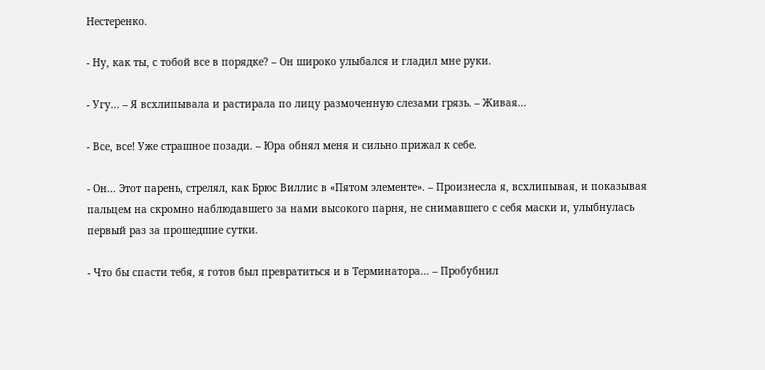Нестеренко.

- Ну, как ты, с тобой все в порядке? – Он широко улыбался и гладил мне руки.

- Угу... – Я всхлипывала и растирала по лицу размоченную слезами грязь. – Живая...

- Все, все! Уже страшное позади. – Юра обнял меня и сильно прижал к себе.

- Он... Этот парень, стрелял, как Брюс Виллис в «Пятом элементе». – Произнесла я, всхлипывая, и показывая пальцем на скромно наблюдавшего за нами высокого парня, не снимавшего с себя маски и, улыбнулась первый раз за прошедшие сутки.

- Что бы спасти тебя, я готов был превратиться и в Терминатора... – Пробубнил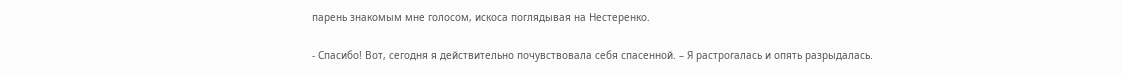парень знакомым мне голосом, искоса поглядывая на Нестеренко.

- Спасибо! Вот, сегодня я действительно почувствовала себя спасенной. – Я растрогалась и опять разрыдалась.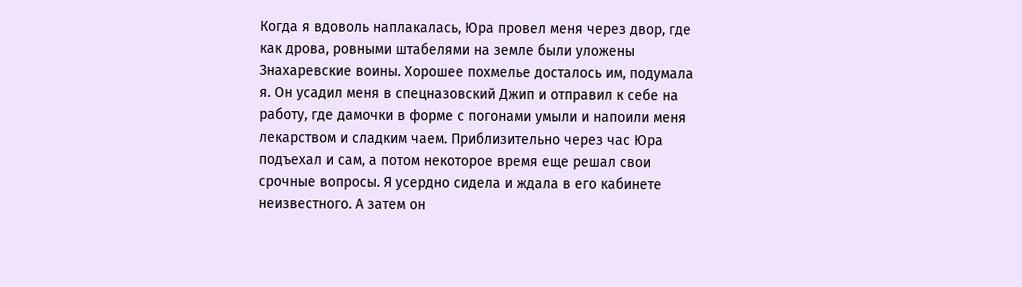Когда я вдоволь наплакалась, Юра провел меня через двор, где как дрова, ровными штабелями на земле были уложены Знахаревские воины. Хорошее похмелье досталось им, подумала я. Он усадил меня в спецназовский Джип и отправил к себе на работу, где дамочки в форме с погонами умыли и напоили меня лекарством и сладким чаем. Приблизительно через час Юра подъехал и сам, а потом некоторое время еще решал свои срочные вопросы. Я усердно сидела и ждала в его кабинете неизвестного. А затем он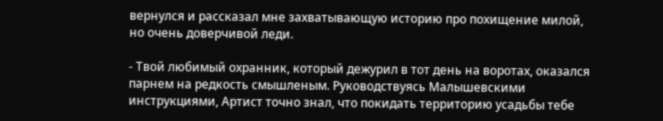вернулся и рассказал мне захватывающую историю про похищение милой, но очень доверчивой леди.

- Твой любимый охранник, который дежурил в тот день на воротах, оказался парнем на редкость смышленым. Руководствуясь Малышевскими инструкциями, Артист точно знал, что покидать территорию усадьбы тебе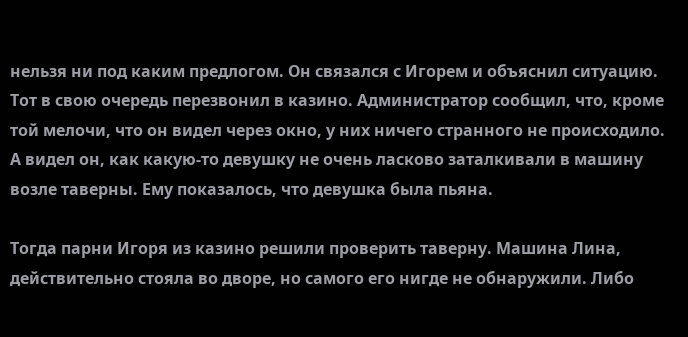нельзя ни под каким предлогом. Он связался с Игорем и объяснил ситуацию. Тот в свою очередь перезвонил в казино. Администратор сообщил, что, кроме той мелочи, что он видел через окно, у них ничего странного не происходило. А видел он, как какую-то девушку не очень ласково заталкивали в машину возле таверны. Ему показалось, что девушка была пьяна.

Тогда парни Игоря из казино решили проверить таверну. Машина Лина, действительно стояла во дворе, но самого его нигде не обнаружили. Либо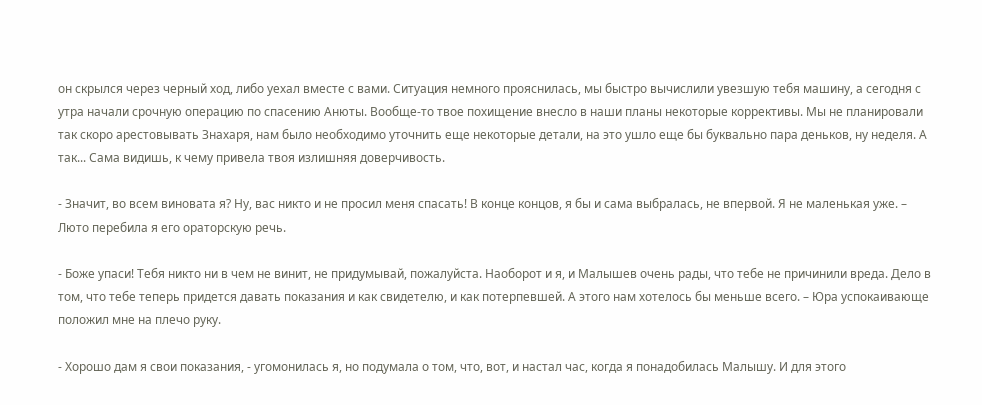он скрылся через черный ход, либо уехал вместе с вами. Ситуация немного прояснилась, мы быстро вычислили увезшую тебя машину, а сегодня с утра начали срочную операцию по спасению Анюты. Вообще-то твое похищение внесло в наши планы некоторые коррективы. Мы не планировали так скоро арестовывать Знахаря, нам было необходимо уточнить еще некоторые детали, на это ушло еще бы буквально пара деньков, ну неделя. А так... Сама видишь, к чему привела твоя излишняя доверчивость.

- Значит, во всем виновата я? Ну, вас никто и не просил меня спасать! В конце концов, я бы и сама выбралась, не впервой. Я не маленькая уже. – Люто перебила я его ораторскую речь.

- Боже упаси! Тебя никто ни в чем не винит, не придумывай, пожалуйста. Наоборот и я, и Малышев очень рады, что тебе не причинили вреда. Дело в том, что тебе теперь придется давать показания и как свидетелю, и как потерпевшей. А этого нам хотелось бы меньше всего. – Юра успокаивающе положил мне на плечо руку.

- Хорошо дам я свои показания, - угомонилась я, но подумала о том, что, вот, и настал час, когда я понадобилась Малышу. И для этого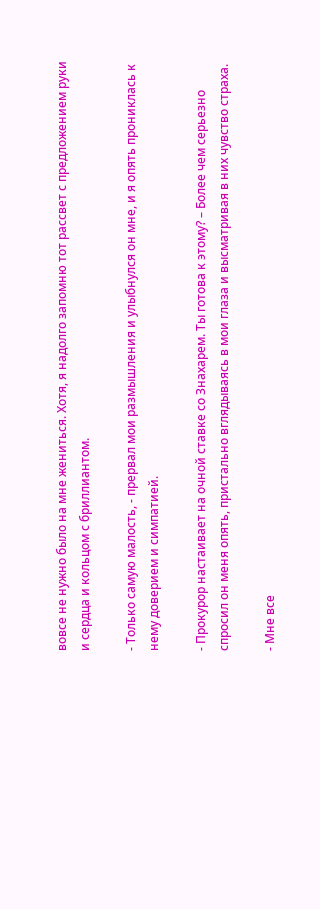вовсе не нужно было на мне жениться. Хотя, я надолго запомню тот рассвет с предложением руки и сердца и кольцом с бриллиантом.

- Только самую малость, - прервал мои размышления и улыбнулся он мне, и я опять прониклась к нему доверием и симпатией.

- Прокурор настаивает на очной ставке со Знахарем. Ты готова к этому? – Более чем серьезно спросил он меня опять, пристально вглядываясь в мои глаза и высматривая в них чувство страха.

- Мне все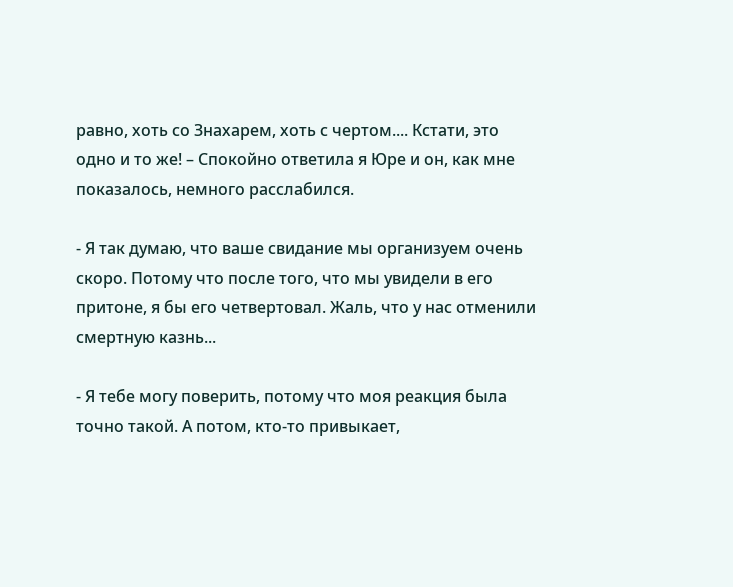равно, хоть со Знахарем, хоть с чертом.... Кстати, это одно и то же! – Спокойно ответила я Юре и он, как мне показалось, немного расслабился.

- Я так думаю, что ваше свидание мы организуем очень скоро. Потому что после того, что мы увидели в его притоне, я бы его четвертовал. Жаль, что у нас отменили смертную казнь...

- Я тебе могу поверить, потому что моя реакция была точно такой. А потом, кто-то привыкает,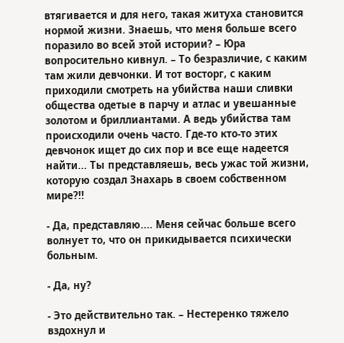втягивается и для него, такая житуха становится нормой жизни. Знаешь, что меня больше всего поразило во всей этой истории? – Юра вопросительно кивнул. – То безразличие, с каким там жили девчонки. И тот восторг, с каким приходили смотреть на убийства наши сливки общества одетые в парчу и атлас и увешанные золотом и бриллиантами. А ведь убийства там происходили очень часто. Где-то кто-то этих девчонок ищет до сих пор и все еще надеется найти... Ты представляешь, весь ужас той жизни, которую создал Знахарь в своем собственном мире?!!

- Да, представляю.... Меня сейчас больше всего волнует то, что он прикидывается психически больным.

- Да, ну?

- Это действительно так. – Нестеренко тяжело вздохнул и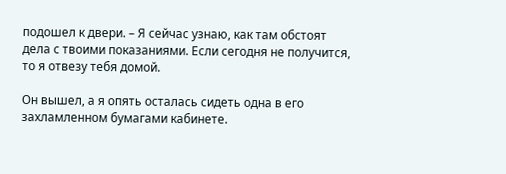подошел к двери. – Я сейчас узнаю, как там обстоят дела с твоими показаниями. Если сегодня не получится, то я отвезу тебя домой.

Он вышел, а я опять осталась сидеть одна в его захламленном бумагами кабинете.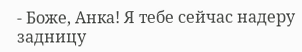- Боже, Анка! Я тебе сейчас надеру задницу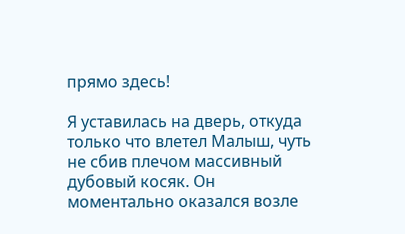прямо здесь!

Я уставилась на дверь, откуда только что влетел Малыш, чуть не сбив плечом массивный дубовый косяк. Он моментально оказался возле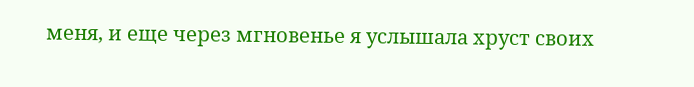меня, и еще через мгновенье я услышала хруст своих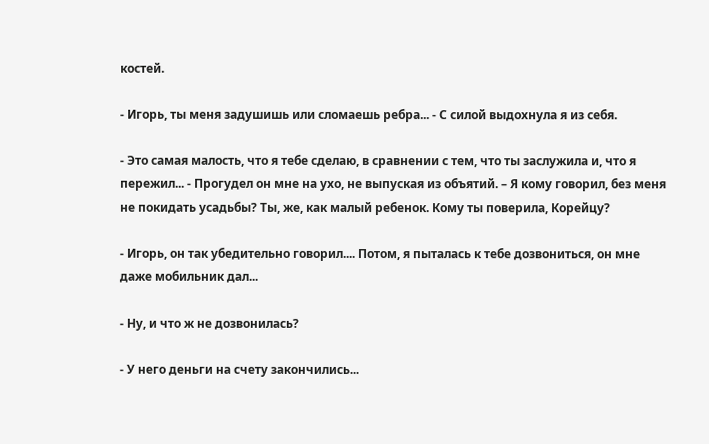костей.

- Игорь, ты меня задушишь или сломаешь ребра... - С силой выдохнула я из себя.

- Это самая малость, что я тебе сделаю, в сравнении с тем, что ты заслужила и, что я пережил... - Прогудел он мне на ухо, не выпуская из объятий. – Я кому говорил, без меня не покидать усадьбы? Ты, же, как малый ребенок. Кому ты поверила, Корейцу?

- Игорь, он так убедительно говорил.... Потом, я пыталась к тебе дозвониться, он мне даже мобильник дал...

- Ну, и что ж не дозвонилась?

- У него деньги на счету закончились...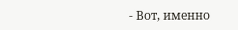- Вот, именно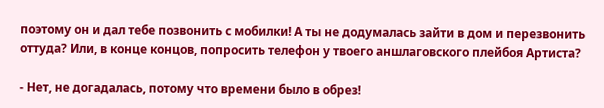поэтому он и дал тебе позвонить с мобилки! А ты не додумалась зайти в дом и перезвонить оттуда? Или, в конце концов, попросить телефон у твоего аншлаговского плейбоя Артиста?

- Нет, не догадалась, потому что времени было в обрез!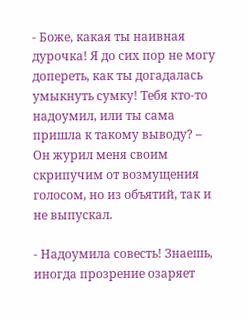- Боже, какая ты наивная дурочка! Я до сих пор не могу допереть, как ты догадалась умыкнуть сумку! Тебя кто-то надоумил, или ты сама пришла к такому выводу? – Он журил меня своим скрипучим от возмущения голосом, но из объятий, так и не выпускал.

- Надоумила совесть! Знаешь, иногда прозрение озаряет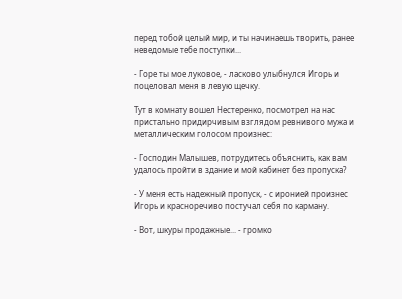перед тобой целый мир, и ты начинаешь творить, ранее неведомые тебе поступки...

- Горе ты мое луковое, - ласково улыбнулся Игорь и поцеловал меня в левую щечку.

Тут в комнату вошел Нестеренко, посмотрел на нас пристально придирчивым взглядом ревнивого мужа и металлическим голосом произнес:

- Господин Малышев, потрудитесь объяснить, как вам удалось пройти в здание и мой кабинет без пропуска?

- У меня есть надежный пропуск, - с иронией произнес Игорь и красноречиво постучал себя по карману.

- Вот, шкуры продажные... - громко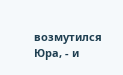возмутился Юра, - и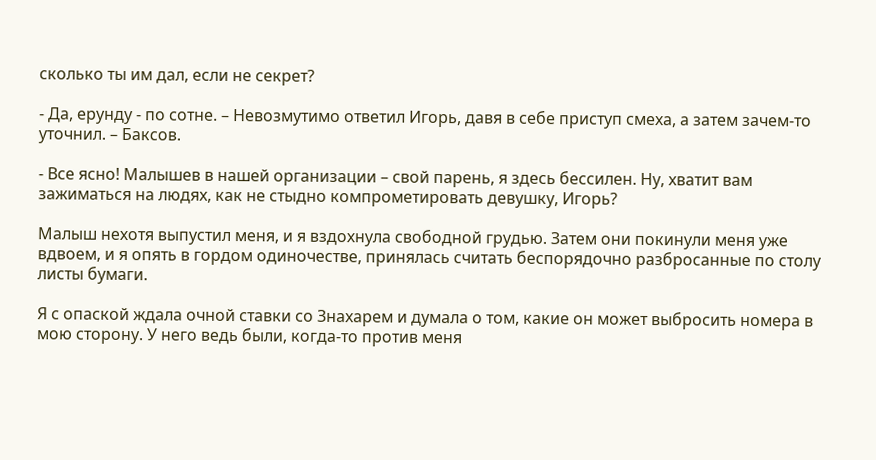сколько ты им дал, если не секрет?

- Да, ерунду - по сотне. – Невозмутимо ответил Игорь, давя в себе приступ смеха, а затем зачем-то уточнил. – Баксов.

- Все ясно! Малышев в нашей организации – свой парень, я здесь бессилен. Ну, хватит вам зажиматься на людях, как не стыдно компрометировать девушку, Игорь?

Малыш нехотя выпустил меня, и я вздохнула свободной грудью. Затем они покинули меня уже вдвоем, и я опять в гордом одиночестве, принялась считать беспорядочно разбросанные по столу листы бумаги.

Я с опаской ждала очной ставки со Знахарем и думала о том, какие он может выбросить номера в мою сторону. У него ведь были, когда-то против меня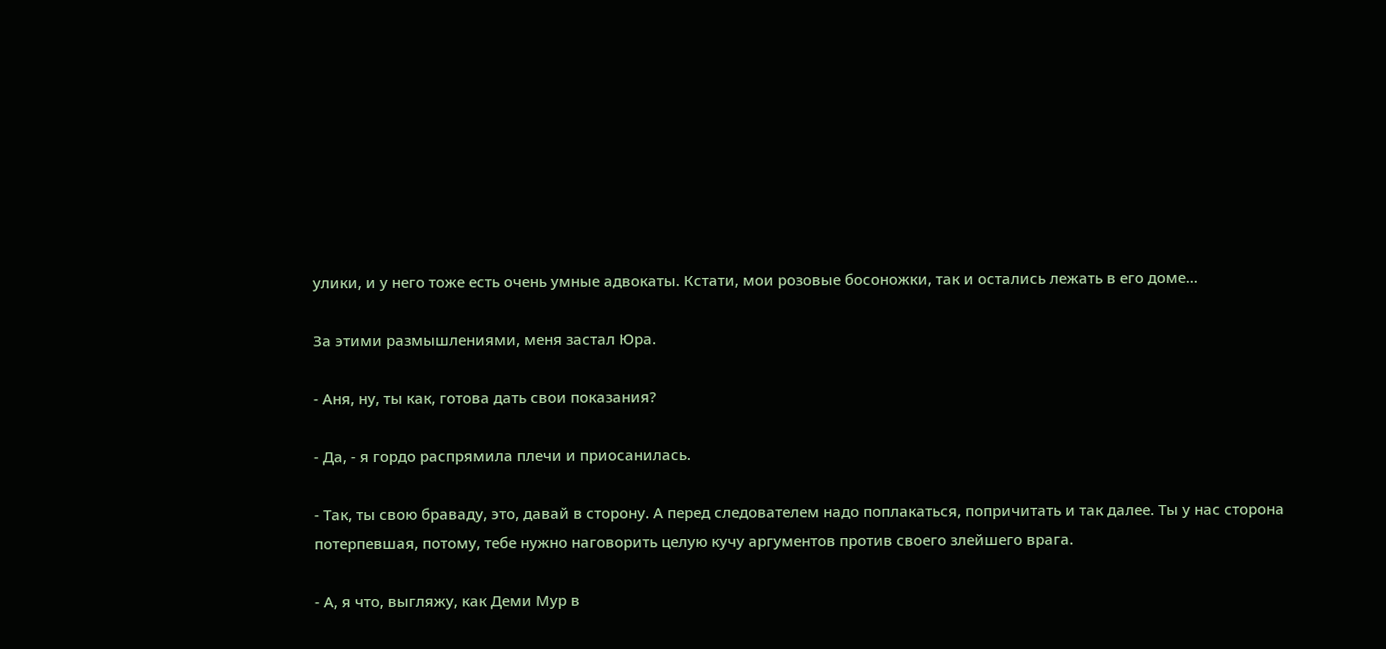улики, и у него тоже есть очень умные адвокаты. Кстати, мои розовые босоножки, так и остались лежать в его доме...

За этими размышлениями, меня застал Юра.

- Аня, ну, ты как, готова дать свои показания?

- Да, - я гордо распрямила плечи и приосанилась.

- Так, ты свою браваду, это, давай в сторону. А перед следователем надо поплакаться, попричитать и так далее. Ты у нас сторона потерпевшая, потому, тебе нужно наговорить целую кучу аргументов против своего злейшего врага.

- А, я что, выгляжу, как Деми Мур в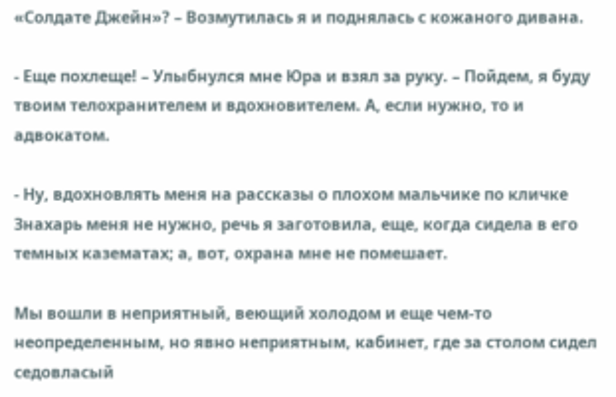«Солдате Джейн»? – Возмутилась я и поднялась с кожаного дивана.

- Еще похлеще! – Улыбнулся мне Юра и взял за руку. – Пойдем, я буду твоим телохранителем и вдохновителем. А, если нужно, то и адвокатом.

- Ну, вдохновлять меня на рассказы о плохом мальчике по кличке Знахарь меня не нужно, речь я заготовила, еще, когда сидела в его темных казематах; а, вот, охрана мне не помешает.

Мы вошли в неприятный, веющий холодом и еще чем-то неопределенным, но явно неприятным, кабинет, где за столом сидел седовласый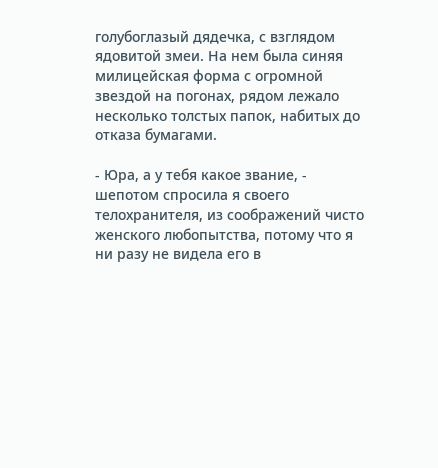голубоглазый дядечка, с взглядом ядовитой змеи. На нем была синяя милицейская форма с огромной звездой на погонах, рядом лежало несколько толстых папок, набитых до отказа бумагами.

- Юра, а у тебя какое звание, - шепотом спросила я своего телохранителя, из соображений чисто женского любопытства, потому что я ни разу не видела его в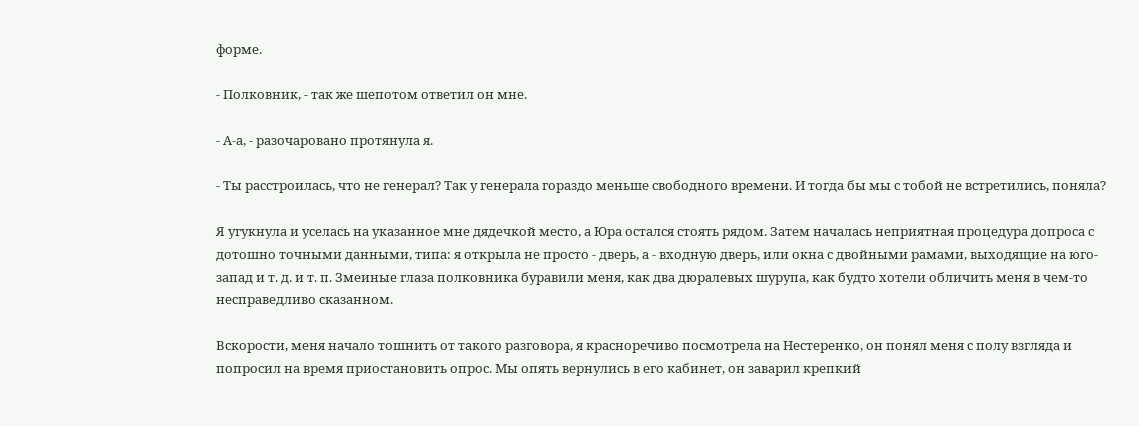форме.

- Полковник, - так же шепотом ответил он мне.

- А-а, - разочаровано протянула я.

- Ты расстроилась, что не генерал? Так у генерала гораздо меньше свободного времени. И тогда бы мы с тобой не встретились, поняла?

Я угукнула и уселась на указанное мне дядечкой место, а Юра остался стоять рядом. Затем началась неприятная процедура допроса с дотошно точными данными, типа: я открыла не просто - дверь, а - входную дверь, или окна с двойными рамами, выходящие на юго-запад и т. д. и т. п. Змеиные глаза полковника буравили меня, как два дюралевых шурупа, как будто хотели обличить меня в чем-то несправедливо сказанном.

Вскорости, меня начало тошнить от такого разговора, я красноречиво посмотрела на Нестеренко, он понял меня с полу взгляда и попросил на время приостановить опрос. Мы опять вернулись в его кабинет, он заварил крепкий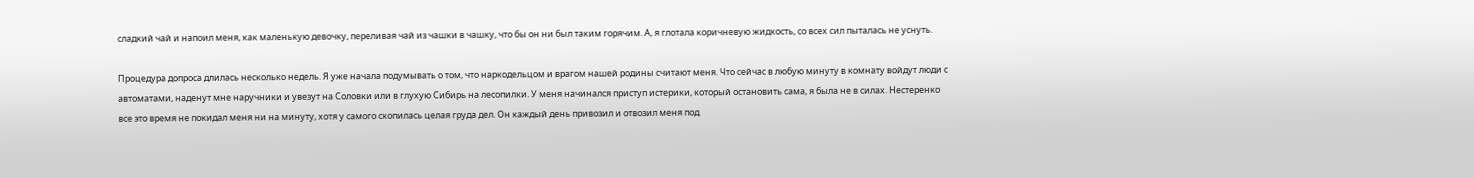сладкий чай и напоил меня, как маленькую девочку, переливая чай из чашки в чашку, что бы он ни был таким горячим. А, я глотала коричневую жидкость, со всех сил пыталась не уснуть.

Процедура допроса длилась несколько недель. Я уже начала подумывать о том, что наркодельцом и врагом нашей родины считают меня. Что сейчас в любую минуту в комнату войдут люди с автоматами, наденут мне наручники и увезут на Соловки или в глухую Сибирь на лесопилки. У меня начинался приступ истерики, который остановить сама, я была не в силах. Нестеренко все это время не покидал меня ни на минуту, хотя у самого скопилась целая груда дел. Он каждый день привозил и отвозил меня под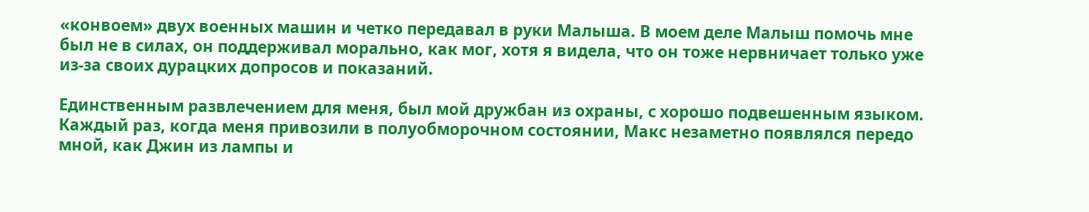«конвоем» двух военных машин и четко передавал в руки Малыша. В моем деле Малыш помочь мне был не в силах, он поддерживал морально, как мог, хотя я видела, что он тоже нервничает только уже из-за своих дурацких допросов и показаний.

Единственным развлечением для меня, был мой дружбан из охраны, с хорошо подвешенным языком. Каждый раз, когда меня привозили в полуобморочном состоянии, Макс незаметно появлялся передо мной, как Джин из лампы и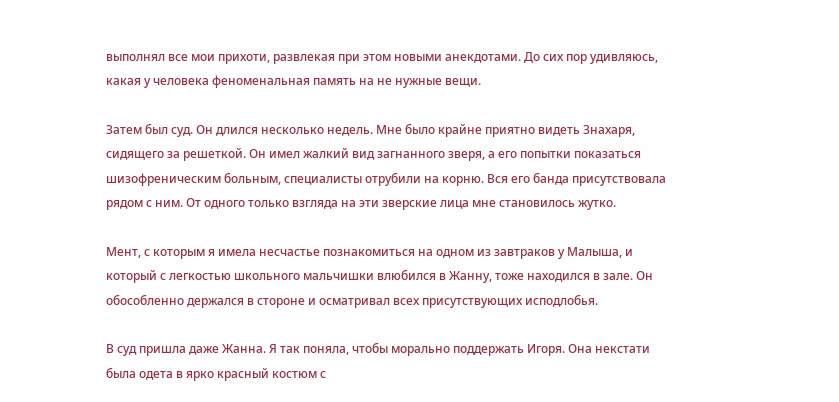выполнял все мои прихоти, развлекая при этом новыми анекдотами. До сих пор удивляюсь, какая у человека феноменальная память на не нужные вещи.

Затем был суд. Он длился несколько недель. Мне было крайне приятно видеть Знахаря, сидящего за решеткой. Он имел жалкий вид загнанного зверя, а его попытки показаться шизофреническим больным, специалисты отрубили на корню. Вся его банда присутствовала рядом с ним. От одного только взгляда на эти зверские лица мне становилось жутко.

Мент, с которым я имела несчастье познакомиться на одном из завтраков у Малыша, и который с легкостью школьного мальчишки влюбился в Жанну, тоже находился в зале. Он обособленно держался в стороне и осматривал всех присутствующих исподлобья.

В суд пришла даже Жанна. Я так поняла, чтобы морально поддержать Игоря. Она некстати была одета в ярко красный костюм с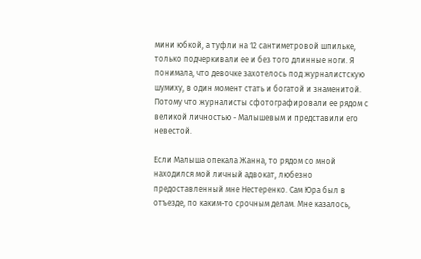мини юбкой, а туфли на 12 сантиметровой шпильке, только подчеркивали ее и без того длинные ноги. Я понимала, что девочке захотелось под журналистскую шумиху, в один момент стать и богатой и знаменитой. Потому что журналисты сфотографировали ее рядом с великой личностью - Малышевым и представили его невестой.

Если Малыша опекала Жанна, то рядом со мной находился мой личный адвокат, любезно предоставленный мне Нестеренко. Сам Юра был в отъезде, по каким-то срочным делам. Мне казалось,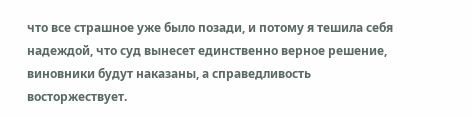что все страшное уже было позади, и потому я тешила себя надеждой, что суд вынесет единственно верное решение, виновники будут наказаны, а справедливость восторжествует.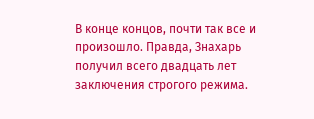В конце концов, почти так все и произошло. Правда, Знахарь получил всего двадцать лет заключения строгого режима.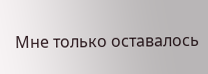Мне только оставалось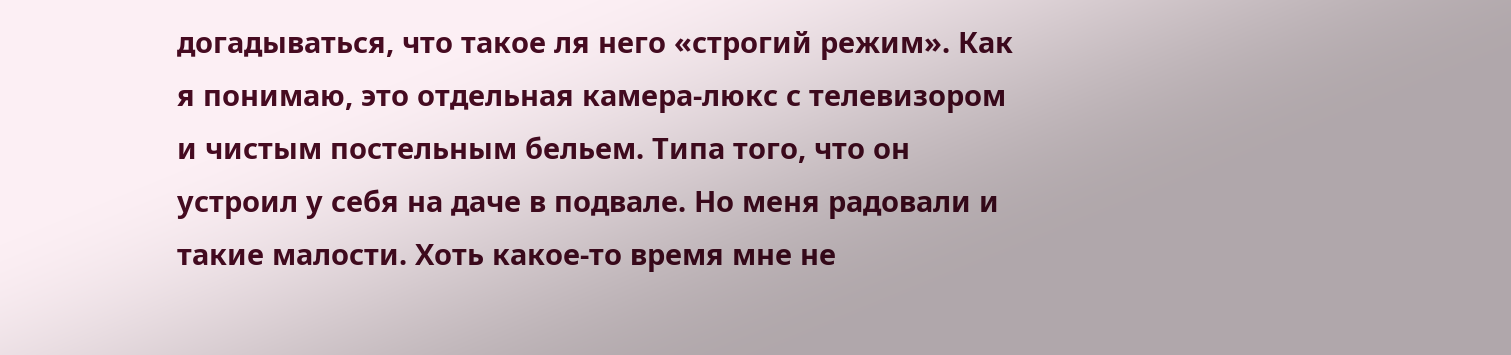догадываться, что такое ля него «строгий режим». Как я понимаю, это отдельная камера-люкс с телевизором и чистым постельным бельем. Типа того, что он устроил у себя на даче в подвале. Но меня радовали и такие малости. Хоть какое-то время мне не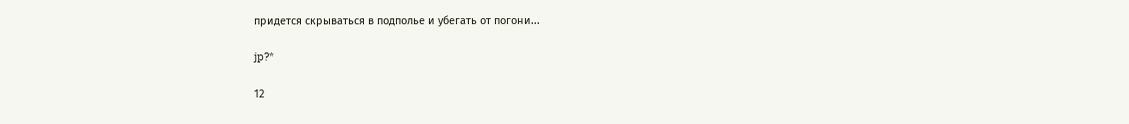придется скрываться в подполье и убегать от погони...

jp?*

12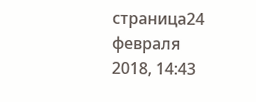страница24 февраля 2018, 14:43